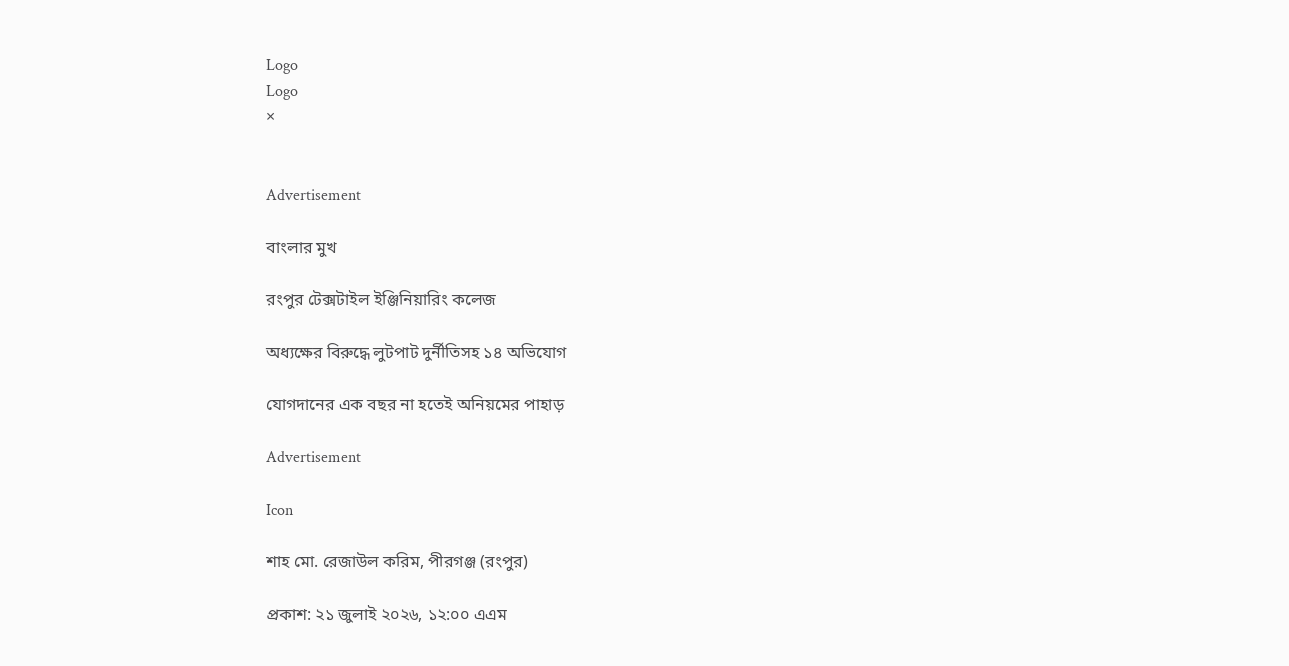Logo
Logo
×


Advertisement

বাংলার মুখ

রংপুর টেক্সটাইল ইঞ্জিনিয়ারিং কলেজ

অধ্যক্ষের বিরুদ্ধে লুটপাট দুর্নীতিসহ ১৪ অভিযোগ

যোগদানের এক বছর না হতেই অনিয়মের পাহাড়

Advertisement

Icon

শাহ মো. রেজাউল করিম, পীরগঞ্জ (রংপুর)

প্রকাশ: ২১ জুলাই ২০২৬, ১২:০০ এএম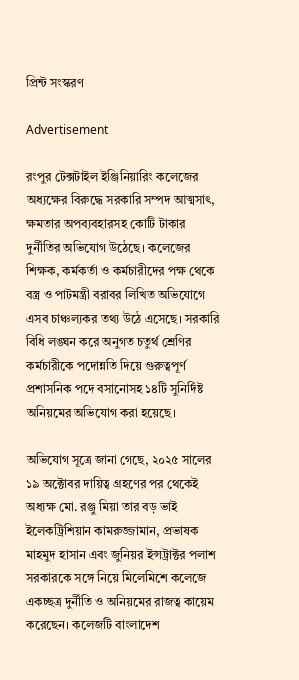প্রিন্ট সংস্করণ

Advertisement

রংপুর টেক্সটাইল ইঞ্জিনিয়ারিং কলেজের অধ্যক্ষের বিরুদ্ধে সরকারি সম্পদ আত্মসাৎ, ক্ষমতার অপব্যবহারসহ কোটি টাকার দুর্নীতির অভিযোগ উঠেছে। কলেজের শিক্ষক, কর্মকর্তা ও কর্মচারীদের পক্ষ থেকে বস্ত্র ও পাটমন্ত্রী বরাবর লিখিত অভিযোগে এসব চাঞ্চল্যকর তথ্য উঠে এসেছে। সরকারি বিধি লঙ্ঘন করে অনুগত চতুর্থ শ্রেণির কর্মচারীকে পদোন্নতি দিয়ে গুরুত্বপূর্ণ প্রশাসনিক পদে বসানোসহ ১৪টি সুনির্দিষ্ট অনিয়মের অভিযোগ করা হয়েছে।

অভিযোগ সূত্রে জানা গেছে, ২০২৫ সালের ১৯ অক্টোবর দায়িত্ব গ্রহণের পর থেকেই অধ্যক্ষ মো. রঞ্জু মিয়া তার বড় ভাই ইলেকট্রিশিয়ান কামরুজ্জামান, প্রভাষক মাহমুদ হাসান এবং জুনিয়র ইন্সট্রাক্টর পলাশ সরকারকে সঙ্গে নিয়ে মিলেমিশে কলেজে একচ্ছত্র দুর্নীতি ও অনিয়মের রাজত্ব কায়েম করেছেন। কলেজটি বাংলাদেশ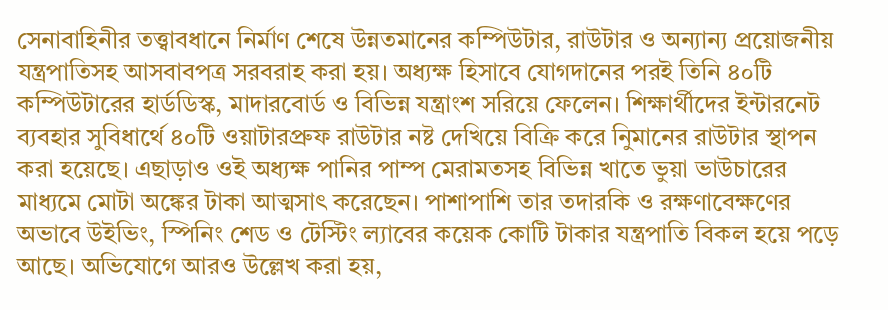সেনাবাহিনীর তত্ত্বাবধানে নির্মাণ শেষে উন্নতমানের কম্পিউটার, রাউটার ও অন্যান্য প্রয়োজনীয় যন্ত্রপাতিসহ আসবাবপত্র সরবরাহ করা হয়। অধ্যক্ষ হিসাবে যোগদানের পরই তিনি ৪০টি কম্পিউটারের হার্ডডিস্ক, মাদারবোর্ড ও বিভিন্ন যন্ত্রাংশ সরিয়ে ফেলেন। শিক্ষার্থীদের ইন্টারনেট ব্যবহার সুবিধার্থে ৪০টি ওয়াটারপ্রুফ রাউটার নষ্ট দেখিয়ে বিক্রি করে নিুমানের রাউটার স্থাপন করা হয়েছে। এছাড়াও ওই অধ্যক্ষ পানির পাম্প মেরামতসহ বিভিন্ন খাতে ভুয়া ভাউচারের মাধ্যমে মোটা অঙ্কের টাকা আত্মসাৎ করেছেন। পাশাপাশি তার তদারকি ও রক্ষণাবেক্ষণের অভাবে উইভিং, স্পিনিং শেড ও টেস্টিং ল্যাবের কয়েক কোটি টাকার যন্ত্রপাতি বিকল হয়ে পড়ে আছে। অভিযোগে আরও উল্লেখ করা হয়,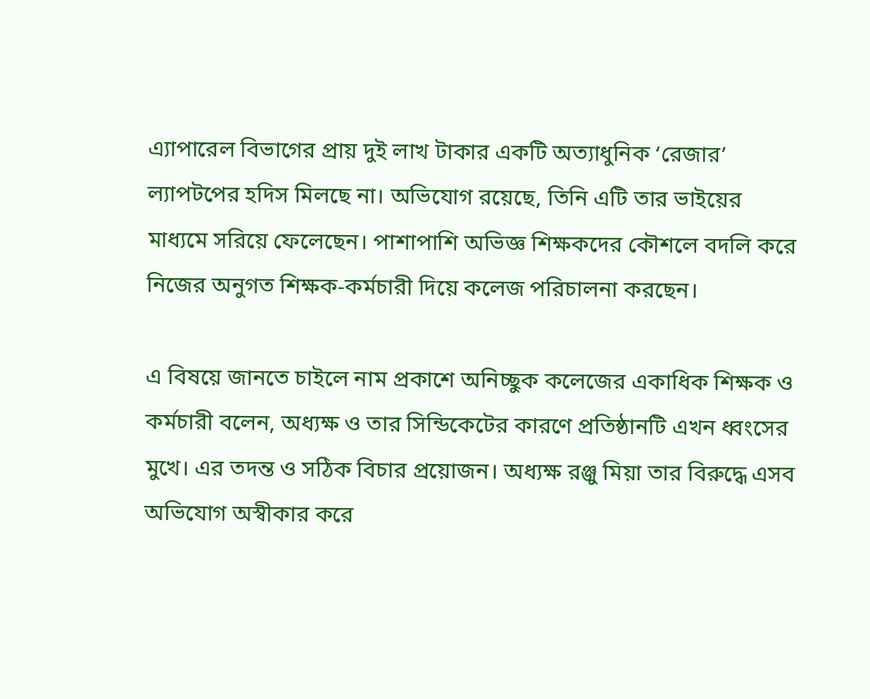এ্যাপারেল বিভাগের প্রায় দুই লাখ টাকার একটি অত্যাধুনিক ‘রেজার’ ল্যাপটপের হদিস মিলছে না। অভিযোগ রয়েছে, তিনি এটি তার ভাইয়ের মাধ্যমে সরিয়ে ফেলেছেন। পাশাপাশি অভিজ্ঞ শিক্ষকদের কৌশলে বদলি করে নিজের অনুগত শিক্ষক-কর্মচারী দিয়ে কলেজ পরিচালনা করছেন।

এ বিষয়ে জানতে চাইলে নাম প্রকাশে অনিচ্ছুক কলেজের একাধিক শিক্ষক ও কর্মচারী বলেন, অধ্যক্ষ ও তার সিন্ডিকেটের কারণে প্রতিষ্ঠানটি এখন ধ্বংসের মুখে। এর তদন্ত ও সঠিক বিচার প্রয়োজন। অধ্যক্ষ রঞ্জু মিয়া তার বিরুদ্ধে এসব অভিযোগ অস্বীকার করে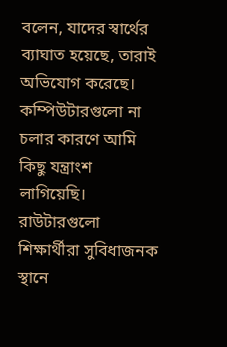বলেন, যাদের স্বার্থের ব্যাঘাত হয়েছে, তারাই অভিযোগ করেছে। কম্পিউটারগুলো না চলার কারণে আমি কিছু যন্ত্রাংশ লাগিয়েছি। রাউটারগুলো শিক্ষার্থীরা সুবিধাজনক স্থানে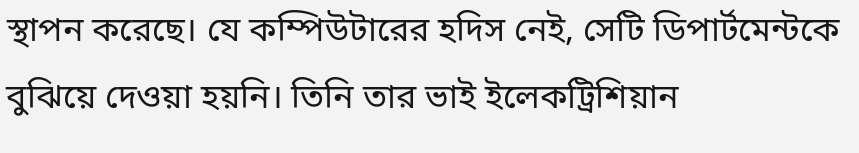স্থাপন করেছে। যে কম্পিউটারের হদিস নেই, সেটি ডিপার্টমেন্টকে বুঝিয়ে দেওয়া হয়নি। তিনি তার ভাই ইলেকট্রিশিয়ান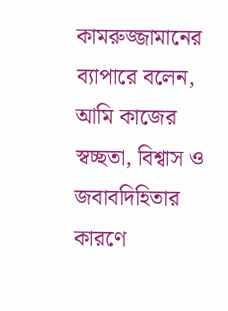কামরুজ্জামানের ব্যাপারে বলেন, আমি কাজের স্বচ্ছতা, বিশ্বাস ও জবাবদিহিতার কারণে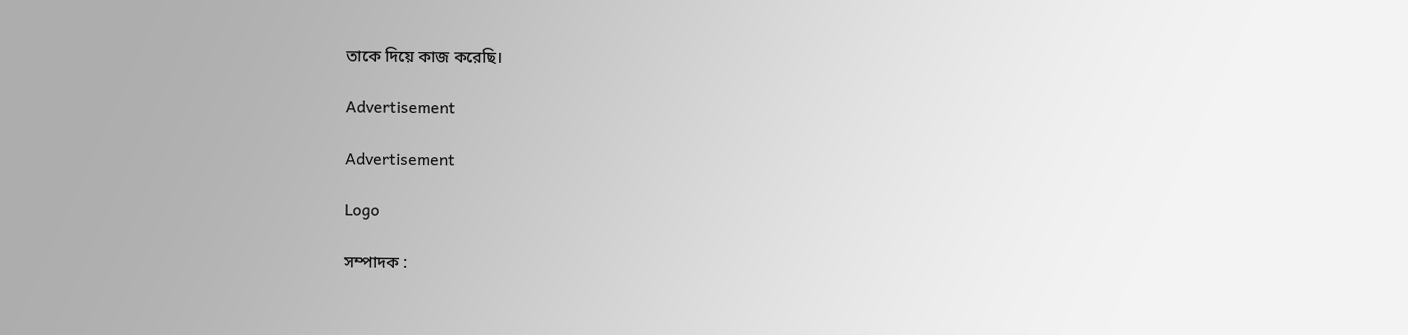তাকে দিয়ে কাজ করেছি।

Advertisement

Advertisement

Logo

সম্পাদক :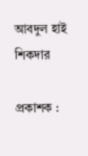আবদুল হাই শিকদার

প্রকাশক :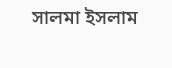সালমা ইসলাম